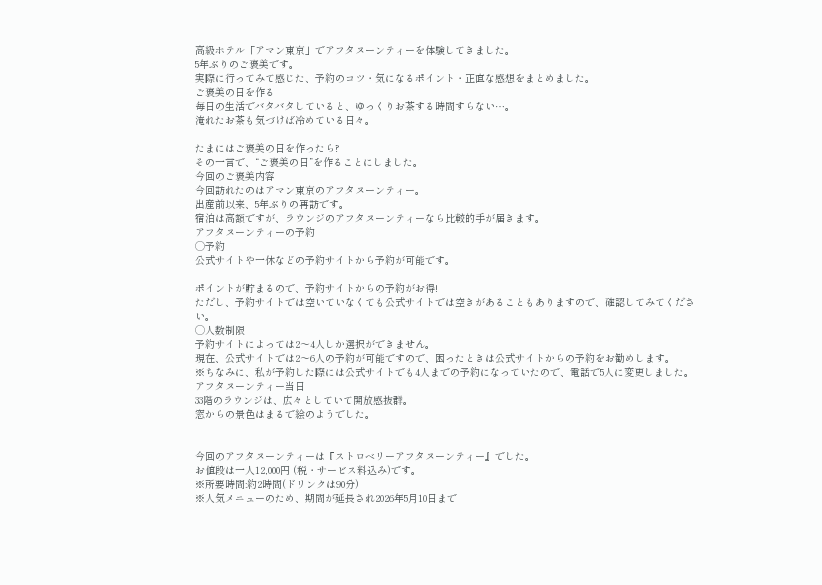高級ホテル「アマン東京」でアフタヌーンティーを体験してきました。
5年ぶりのご褒美です。
実際に行ってみて感じた、予約のコツ・気になるポイント・正直な感想をまとめました。
ご褒美の日を作る
毎日の生活でバタバタしていると、ゆっくりお茶する時間すらない…。
淹れたお茶も気づけば冷めている日々。

たまにはご褒美の日を作ったら?
その一言で、“ご褒美の日”を作ることにしました。
今回のご褒美内容
今回訪れたのはアマン東京のアフタヌーンティー。
出産前以来、5年ぶりの再訪です。
宿泊は高額ですが、ラウンジのアフタヌーンティーなら比較的手が届きます。
アフタヌーンティーの予約
◯予約
公式サイトや一休などの予約サイトから予約が可能です。

ポイントが貯まるので、予約サイトからの予約がお得!
ただし、予約サイトでは空いていなくても公式サイトでは空きがあることもありますので、確認してみてください。
◯人数制限
予約サイトによっては2〜4人しか選択ができません。
現在、公式サイトでは2〜6人の予約が可能ですので、困ったときは公式サイトからの予約をお勧めします。
※ちなみに、私が予約した際には公式サイトでも4人までの予約になっていたので、電話で5人に変更しました。
アフタヌーンティー当日
33階のラウンジは、広々としていて開放感抜群。
窓からの景色はまるで絵のようでした。


今回のアフタヌーンティーは『ストロベリーアフタヌーンティー』でした。
お値段は一人12,000円 (税・サービス料込み)です。
※所要時間:約2時間(ドリンクは90分)
※人気メニューのため、期間が延長され2026年5月10日まで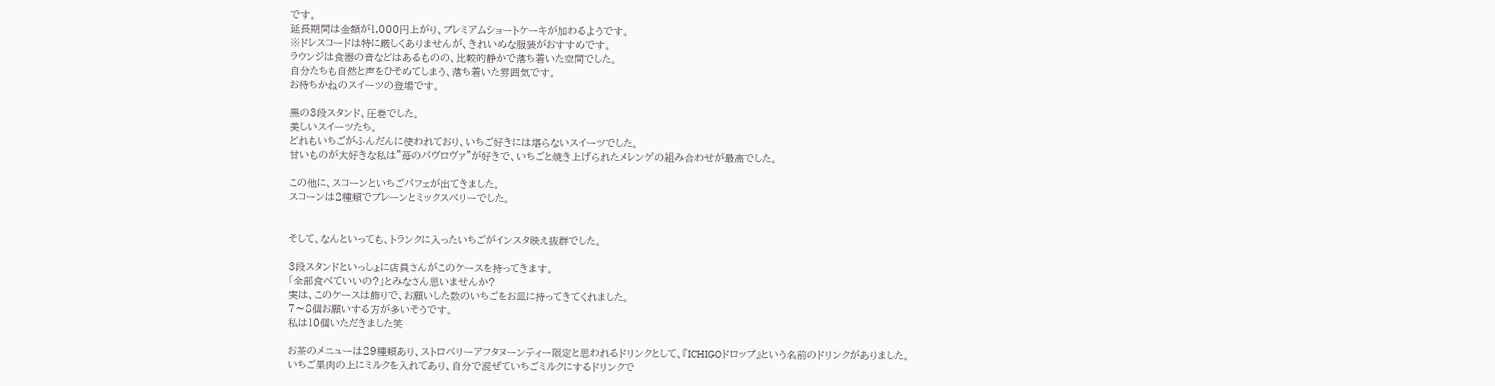です。
延長期間は金額が1,000円上がり、プレミアムショートケーキが加わるようです。
※ドレスコードは特に厳しくありませんが、きれいめな服装がおすすめです。
ラウンジは食器の音などはあるものの、比較的静かで落ち着いた空間でした。
自分たちも自然と声をひそめてしまう、落ち着いた雰囲気です。
お待ちかねのスイーツの登場です。

黒の3段スタンド、圧巻でした。
美しいスイーツたち。
どれもいちごがふんだんに使われており、いちご好きには堪らないスイーツでした。
甘いものが大好きな私は”苺のパヴロヴァ”が好きで、いちごと焼き上げられたメレンゲの組み合わせが最高でした。

この他に、スコーンといちごパフェが出てきました。
スコーンは2種類でプレーンとミックスベリーでした。


そして、なんといっても、トランクに入ったいちごがインスタ映え抜群でした。

3段スタンドといっしょに店員さんがこのケースを持ってきます。
「全部食べていいの?」とみなさん思いませんか?
実は、このケースは飾りで、お願いした数のいちごをお皿に持ってきてくれました。
7〜8個お願いする方が多いそうです。
私は10個いただきました笑

お茶のメニューは29種類あり、ストロベリーアフタヌーンティー限定と思われるドリンクとして、『ICHIGOドロップ』という名前のドリンクがありました。
いちご果肉の上にミルクを入れてあり、自分で混ぜていちごミルクにするドリンクで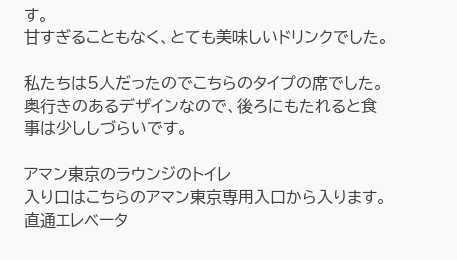す。
甘すぎることもなく、とても美味しいドリンクでした。

私たちは5人だったのでこちらのタイプの席でした。
奥行きのあるデザインなので、後ろにもたれると食事は少ししづらいです。

アマン東京のラウンジのトイレ
入り口はこちらのアマン東京専用入口から入ります。
直通エレベータ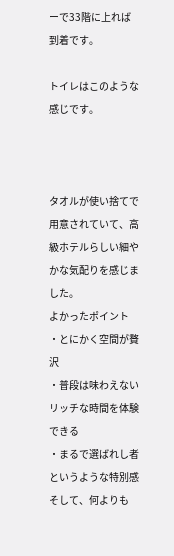ーで33階に上れば到着です。

トイレはこのような感じです。



タオルが使い捨てで用意されていて、高級ホテルらしい細やかな気配りを感じました。
よかったポイント
・とにかく空間が贅沢
・普段は味わえないリッチな時間を体験できる
・まるで選ばれし者というような特別感
そして、何よりも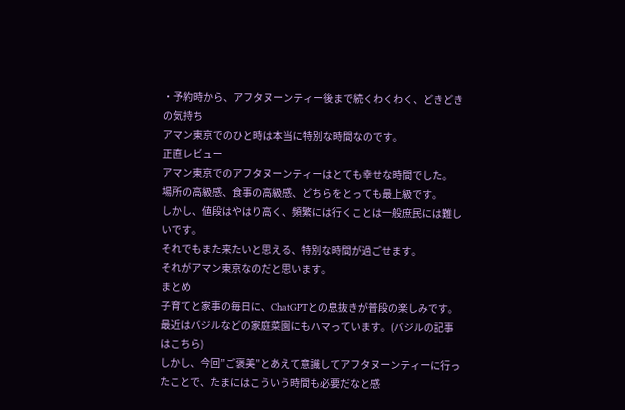・予約時から、アフタヌーンティー後まで続くわくわく、どきどきの気持ち
アマン東京でのひと時は本当に特別な時間なのです。
正直レビュー
アマン東京でのアフタヌーンティーはとても幸せな時間でした。
場所の高級感、食事の高級感、どちらをとっても最上級です。
しかし、値段はやはり高く、頻繁には行くことは一般庶民には難しいです。
それでもまた来たいと思える、特別な時間が過ごせます。
それがアマン東京なのだと思います。
まとめ
子育てと家事の毎日に、ChatGPTとの息抜きが普段の楽しみです。
最近はバジルなどの家庭菜園にもハマっています。(バジルの記事はこちら)
しかし、今回”ご褒美”とあえて意識してアフタヌーンティーに行ったことで、たまにはこういう時間も必要だなと感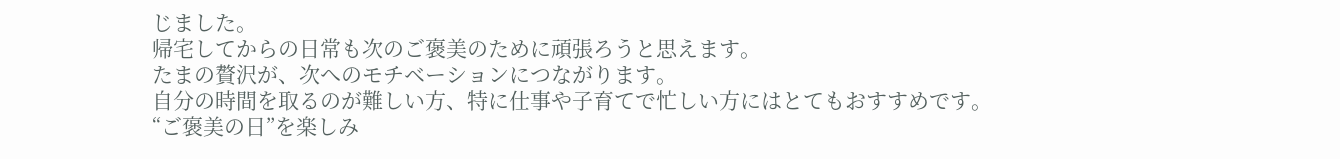じました。
帰宅してからの日常も次のご褒美のために頑張ろうと思えます。
たまの贅沢が、次へのモチベーションにつながります。
自分の時間を取るのが難しい方、特に仕事や子育てで忙しい方にはとてもおすすめです。
“ご褒美の日”を楽しみ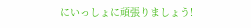にいっしょに頑張りましょう!